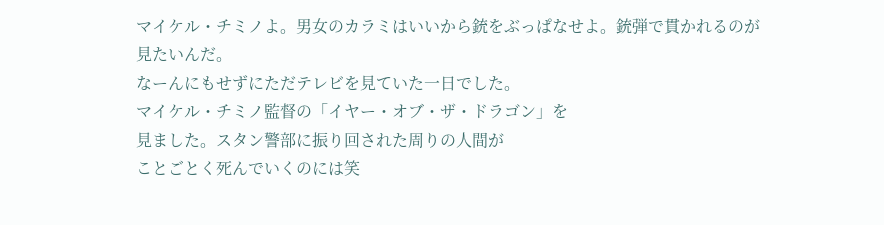マイケル・チミノよ。男女のカラミはいいから銃をぶっぱなせよ。銃弾で貫かれるのが見たいんだ。
なーんにもせずにただテレビを見ていた一日でした。
マイケル・チミノ監督の「イヤー・オブ・ザ・ドラゴン」を
見ました。スタン警部に振り回された周りの人間が
ことごとく死んでいくのには笑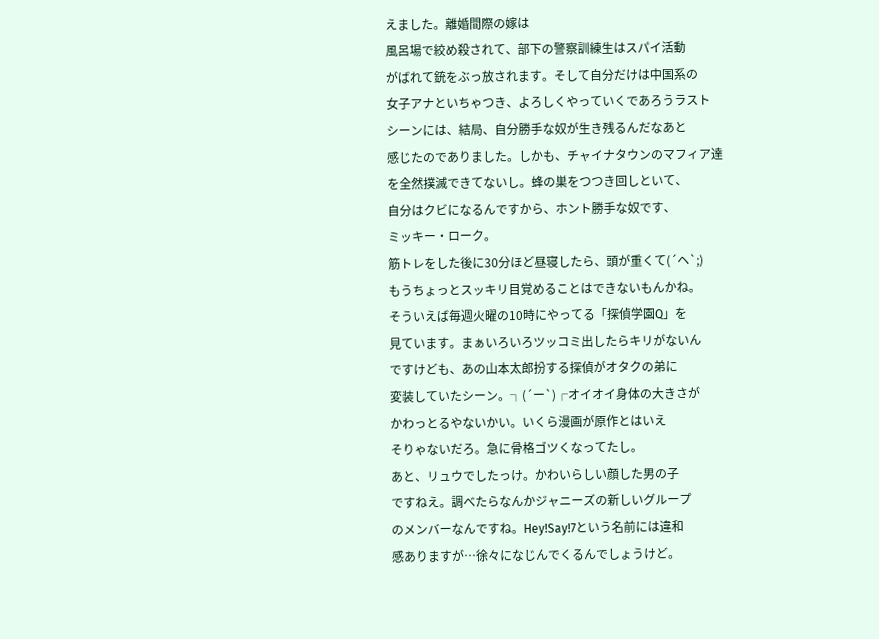えました。離婚間際の嫁は
風呂場で絞め殺されて、部下の警察訓練生はスパイ活動
がばれて銃をぶっ放されます。そして自分だけは中国系の
女子アナといちゃつき、よろしくやっていくであろうラスト
シーンには、結局、自分勝手な奴が生き残るんだなあと
感じたのでありました。しかも、チャイナタウンのマフィア達
を全然撲滅できてないし。蜂の巣をつつき回しといて、
自分はクビになるんですから、ホント勝手な奴です、
ミッキー・ローク。
筋トレをした後に30分ほど昼寝したら、頭が重くて(´ヘ`;)
もうちょっとスッキリ目覚めることはできないもんかね。
そういえば毎週火曜の10時にやってる「探偵学園Q」を
見ています。まぁいろいろツッコミ出したらキリがないん
ですけども、あの山本太郎扮する探偵がオタクの弟に
変装していたシーン。┐(´ー`)┌オイオイ身体の大きさが
かわっとるやないかい。いくら漫画が原作とはいえ
そりゃないだろ。急に骨格ゴツくなってたし。
あと、リュウでしたっけ。かわいらしい顔した男の子
ですねえ。調べたらなんかジャニーズの新しいグループ
のメンバーなんですね。Hey!Say!7という名前には違和
感ありますが…徐々になじんでくるんでしょうけど。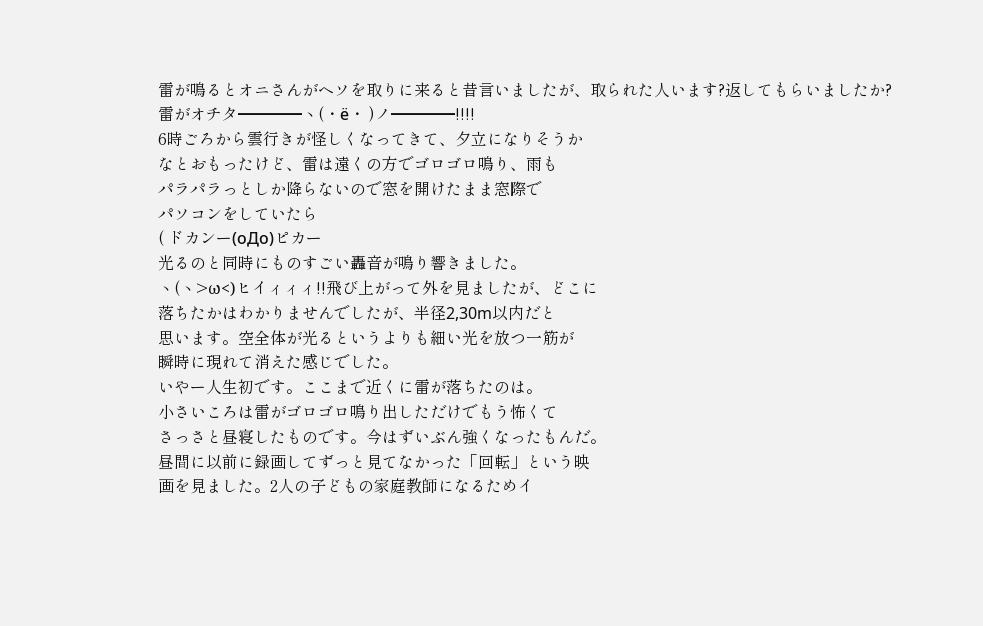雷が鳴るとオニさんがヘソを取りに来ると昔言いましたが、取られた人います?返してもらいましたか?
雷がオチタ━━━━ヽ(・ё・ )ノ━━━━!!!!
6時ごろから雲行きが怪しくなってきて、夕立になりそうか
なとおもったけど、雷は遠くの方でゴロゴロ鳴り、雨も
パラパラっとしか降らないので窓を開けたまま窓際で
パソコンをしていたら
( ドカンー(оДо)ピカー
光るのと同時にものすごい轟音が鳴り響きました。
ヽ(ヽ>ω<)ヒイィィィ!!飛び上がって外を見ましたが、どこに
落ちたかはわかりませんでしたが、半径2,30m以内だと
思います。空全体が光るというよりも細い光を放つ一筋が
瞬時に現れて消えた感じでした。
いやー人生初です。ここまで近くに雷が落ちたのは。
小さいころは雷がゴロゴロ鳴り出しただけでもう怖くて
さっさと昼寝したものです。今はずいぶん強くなったもんだ。
昼間に以前に録画してずっと見てなかった「回転」という映
画を見ました。2人の子どもの家庭教師になるためイ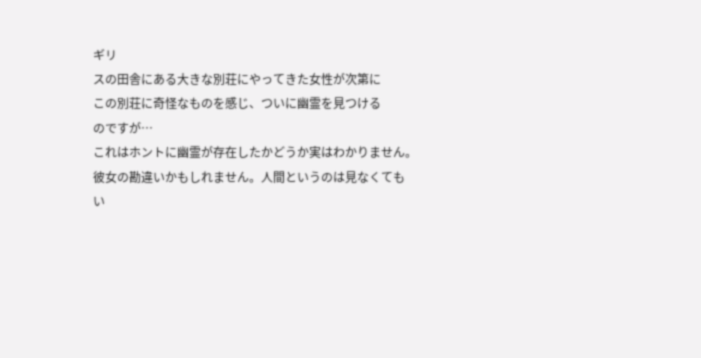ギリ
スの田舎にある大きな別荘にやってきた女性が次第に
この別荘に奇怪なものを感じ、ついに幽霊を見つける
のですが…
これはホントに幽霊が存在したかどうか実はわかりません。
彼女の勘違いかもしれません。人間というのは見なくても
い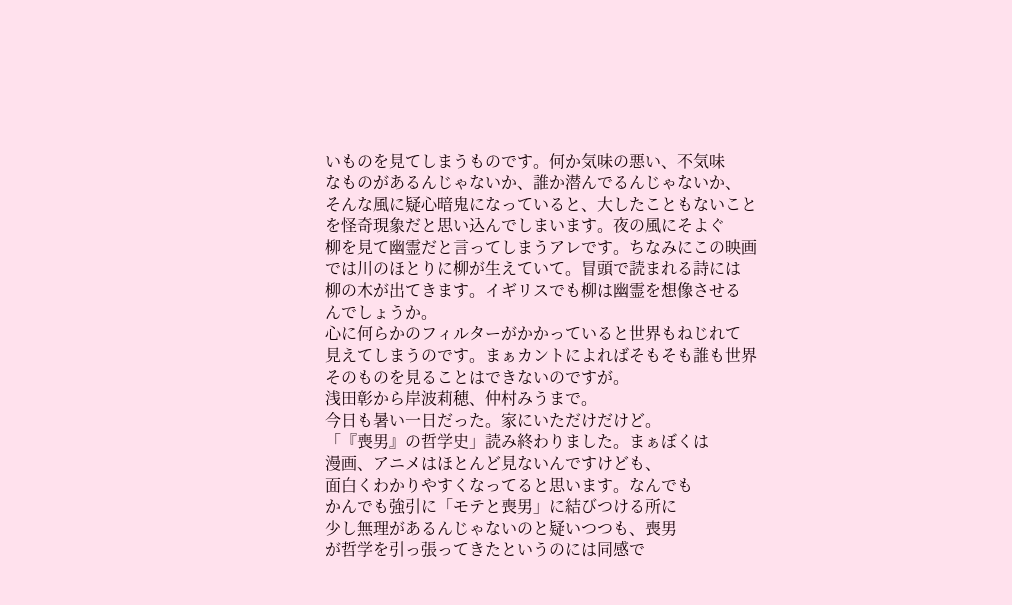いものを見てしまうものです。何か気味の悪い、不気味
なものがあるんじゃないか、誰か潜んでるんじゃないか、
そんな風に疑心暗鬼になっていると、大したこともないこと
を怪奇現象だと思い込んでしまいます。夜の風にそよぐ
柳を見て幽霊だと言ってしまうアレです。ちなみにこの映画
では川のほとりに柳が生えていて。冒頭で読まれる詩には
柳の木が出てきます。イギリスでも柳は幽霊を想像させる
んでしょうか。
心に何らかのフィルターがかかっていると世界もねじれて
見えてしまうのです。まぁカントによればそもそも誰も世界
そのものを見ることはできないのですが。
浅田彰から岸波莉穂、仲村みうまで。
今日も暑い一日だった。家にいただけだけど。
「『喪男』の哲学史」読み終わりました。まぁぼくは
漫画、アニメはほとんど見ないんですけども、
面白くわかりやすくなってると思います。なんでも
かんでも強引に「モテと喪男」に結びつける所に
少し無理があるんじゃないのと疑いつつも、喪男
が哲学を引っ張ってきたというのには同感で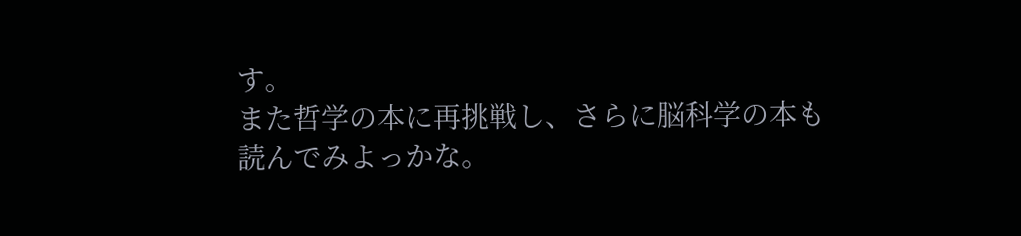す。
また哲学の本に再挑戦し、さらに脳科学の本も
読んでみよっかな。